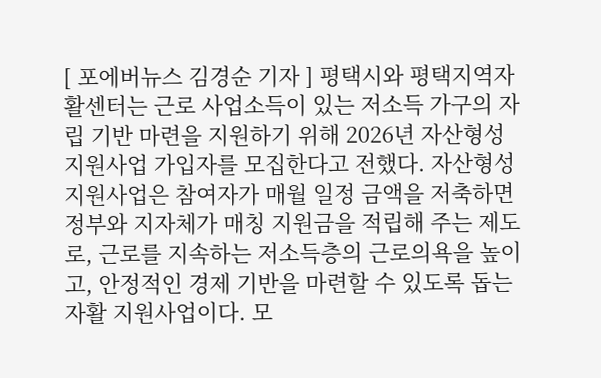[ 포에버뉴스 김경순 기자 ] 평택시와 평택지역자활센터는 근로 사업소득이 있는 저소득 가구의 자립 기반 마련을 지원하기 위해 2026년 자산형성 지원사업 가입자를 모집한다고 전했다. 자산형성 지원사업은 참여자가 매월 일정 금액을 저축하면 정부와 지자체가 매칭 지원금을 적립해 주는 제도로, 근로를 지속하는 저소득층의 근로의욕을 높이고, 안정적인 경제 기반을 마련할 수 있도록 돕는 자활 지원사업이다. 모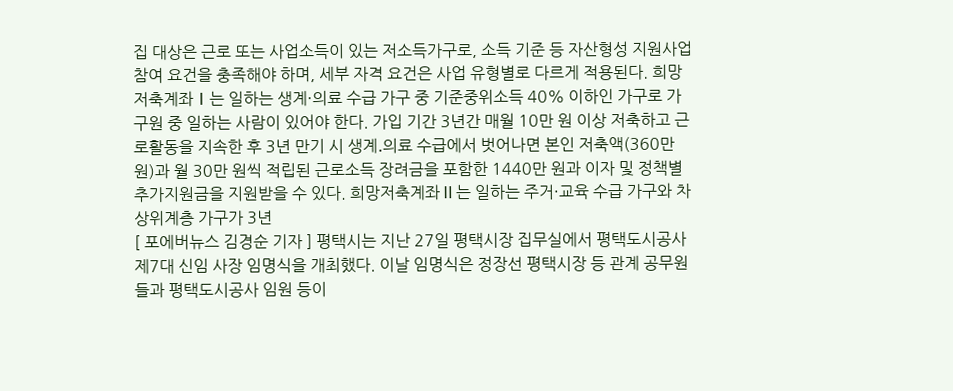집 대상은 근로 또는 사업소득이 있는 저소득가구로, 소득 기준 등 자산형성 지원사업 참여 요건을 충족해야 하며, 세부 자격 요건은 사업 유형별로 다르게 적용된다. 희망저축계좌Ⅰ는 일하는 생계·의료 수급 가구 중 기준중위소득 40% 이하인 가구로 가구원 중 일하는 사람이 있어야 한다. 가입 기간 3년간 매월 10만 원 이상 저축하고 근로활동을 지속한 후 3년 만기 시 생계․의료 수급에서 벗어나면 본인 저축액(360만 원)과 월 30만 원씩 적립된 근로소득 장려금을 포함한 1440만 원과 이자 및 정책별 추가지원금을 지원받을 수 있다. 희망저축계좌Ⅱ는 일하는 주거·교육 수급 가구와 차상위계층 가구가 3년
[ 포에버뉴스 김경순 기자 ] 평택시는 지난 27일 평택시장 집무실에서 평택도시공사 제7대 신임 사장 임명식을 개최했다. 이날 임명식은 정장선 평택시장 등 관계 공무원들과 평택도시공사 임원 등이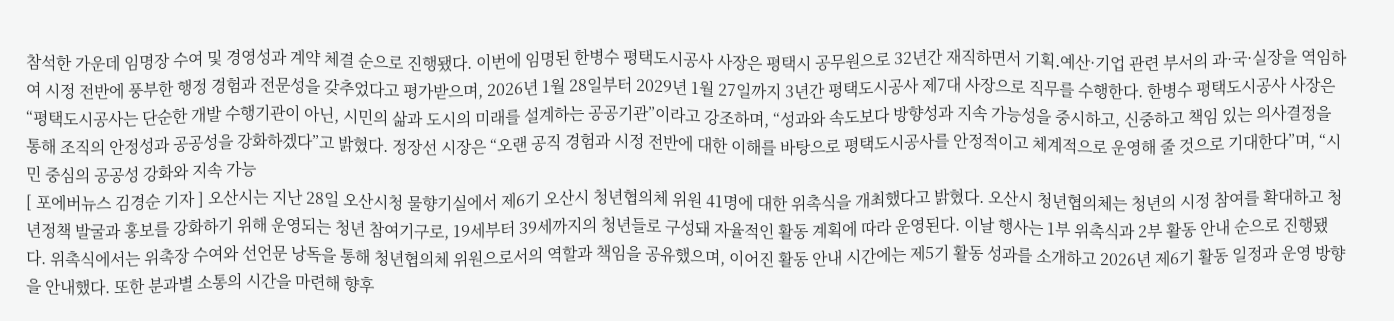참석한 가운데 임명장 수여 및 경영성과 계약 체결 순으로 진행됐다. 이번에 임명된 한병수 평택도시공사 사장은 평택시 공무원으로 32년간 재직하면서 기획․예산·기업 관련 부서의 과·국·실장을 역임하여 시정 전반에 풍부한 행정 경험과 전문성을 갖추었다고 평가받으며, 2026년 1월 28일부터 2029년 1월 27일까지 3년간 평택도시공사 제7대 사장으로 직무를 수행한다. 한병수 평택도시공사 사장은 “평택도시공사는 단순한 개발 수행기관이 아닌, 시민의 삶과 도시의 미래를 설계하는 공공기관”이라고 강조하며, “성과와 속도보다 방향성과 지속 가능성을 중시하고, 신중하고 책임 있는 의사결정을 통해 조직의 안정성과 공공성을 강화하겠다”고 밝혔다. 정장선 시장은 “오랜 공직 경험과 시정 전반에 대한 이해를 바탕으로 평택도시공사를 안정적이고 체계적으로 운영해 줄 것으로 기대한다”며, “시민 중심의 공공성 강화와 지속 가능
[ 포에버뉴스 김경순 기자 ] 오산시는 지난 28일 오산시청 물향기실에서 제6기 오산시 청년협의체 위원 41명에 대한 위촉식을 개최했다고 밝혔다. 오산시 청년협의체는 청년의 시정 참여를 확대하고 청년정책 발굴과 홍보를 강화하기 위해 운영되는 청년 참여기구로, 19세부터 39세까지의 청년들로 구성돼 자율적인 활동 계획에 따라 운영된다. 이날 행사는 1부 위촉식과 2부 활동 안내 순으로 진행됐다. 위촉식에서는 위촉장 수여와 선언문 낭독을 통해 청년협의체 위원으로서의 역할과 책임을 공유했으며, 이어진 활동 안내 시간에는 제5기 활동 성과를 소개하고 2026년 제6기 활동 일정과 운영 방향을 안내했다. 또한 분과별 소통의 시간을 마련해 향후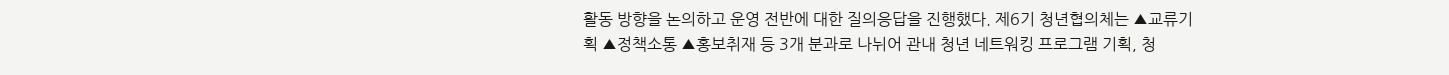활동 방향을 논의하고 운영 전반에 대한 질의응답을 진행했다. 제6기 청년협의체는 ▲교류기획 ▲정책소통 ▲홍보취재 등 3개 분과로 나뉘어 관내 청년 네트워킹 프로그램 기획, 청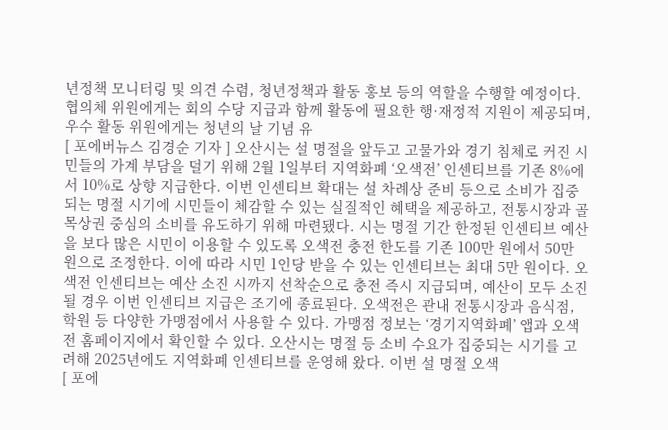년정책 모니터링 및 의견 수렴, 청년정책과 활동 홍보 등의 역할을 수행할 예정이다. 협의체 위원에게는 회의 수당 지급과 함께 활동에 필요한 행·재정적 지원이 제공되며, 우수 활동 위원에게는 청년의 날 기념 유
[ 포에버뉴스 김경순 기자 ] 오산시는 설 명절을 앞두고 고물가와 경기 침체로 커진 시민들의 가계 부담을 덜기 위해 2월 1일부터 지역화폐 ‘오색전’ 인센티브를 기존 8%에서 10%로 상향 지급한다. 이번 인센티브 확대는 설 차례상 준비 등으로 소비가 집중되는 명절 시기에 시민들이 체감할 수 있는 실질적인 혜택을 제공하고, 전통시장과 골목상권 중심의 소비를 유도하기 위해 마련됐다. 시는 명절 기간 한정된 인센티브 예산을 보다 많은 시민이 이용할 수 있도록 오색전 충전 한도를 기존 100만 원에서 50만 원으로 조정한다. 이에 따라 시민 1인당 받을 수 있는 인센티브는 최대 5만 원이다. 오색전 인센티브는 예산 소진 시까지 선착순으로 충전 즉시 지급되며, 예산이 모두 소진될 경우 이번 인센티브 지급은 조기에 종료된다. 오색전은 관내 전통시장과 음식점, 학원 등 다양한 가맹점에서 사용할 수 있다. 가맹점 정보는 ‘경기지역화폐’ 앱과 오색전 홈페이지에서 확인할 수 있다. 오산시는 명절 등 소비 수요가 집중되는 시기를 고려해 2025년에도 지역화폐 인센티브를 운영해 왔다. 이번 설 명절 오색
[ 포에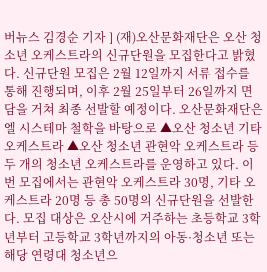버뉴스 김경순 기자 ] (재)오산문화재단은 오산 청소년 오케스트라의 신규단원을 모집한다고 밝혔다. 신규단원 모집은 2월 12일까지 서류 접수를 통해 진행되며, 이후 2월 25일부터 26일까지 면담을 거쳐 최종 선발할 예정이다. 오산문화재단은 엘 시스테마 철학을 바탕으로 ▲오산 청소년 기타 오케스트라 ▲오산 청소년 관현악 오케스트라 등 두 개의 청소년 오케스트라를 운영하고 있다. 이번 모집에서는 관현악 오케스트라 30명, 기타 오케스트라 20명 등 총 50명의 신규단원을 선발한다. 모집 대상은 오산시에 거주하는 초등학교 3학년부터 고등학교 3학년까지의 아동·청소년 또는 해당 연령대 청소년으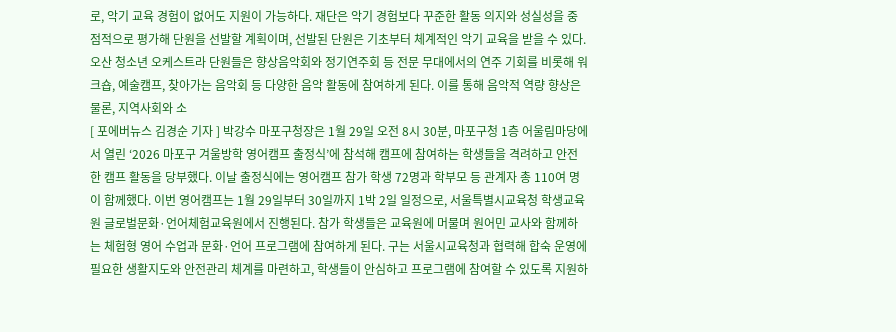로, 악기 교육 경험이 없어도 지원이 가능하다. 재단은 악기 경험보다 꾸준한 활동 의지와 성실성을 중점적으로 평가해 단원을 선발할 계획이며, 선발된 단원은 기초부터 체계적인 악기 교육을 받을 수 있다. 오산 청소년 오케스트라 단원들은 향상음악회와 정기연주회 등 전문 무대에서의 연주 기회를 비롯해 워크숍, 예술캠프, 찾아가는 음악회 등 다양한 음악 활동에 참여하게 된다. 이를 통해 음악적 역량 향상은 물론, 지역사회와 소
[ 포에버뉴스 김경순 기자 ] 박강수 마포구청장은 1월 29일 오전 8시 30분, 마포구청 1층 어울림마당에서 열린 ‘2026 마포구 겨울방학 영어캠프 출정식’에 참석해 캠프에 참여하는 학생들을 격려하고 안전한 캠프 활동을 당부했다. 이날 출정식에는 영어캠프 참가 학생 72명과 학부모 등 관계자 총 110여 명이 함께했다. 이번 영어캠프는 1월 29일부터 30일까지 1박 2일 일정으로, 서울특별시교육청 학생교육원 글로벌문화·언어체험교육원에서 진행된다. 참가 학생들은 교육원에 머물며 원어민 교사와 함께하는 체험형 영어 수업과 문화·언어 프로그램에 참여하게 된다. 구는 서울시교육청과 협력해 합숙 운영에 필요한 생활지도와 안전관리 체계를 마련하고, 학생들이 안심하고 프로그램에 참여할 수 있도록 지원하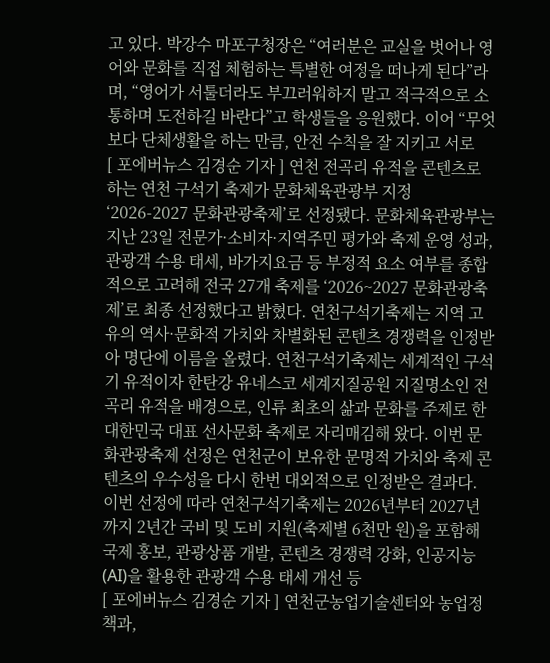고 있다. 박강수 마포구청장은 “여러분은 교실을 벗어나 영어와 문화를 직접 체험하는 특별한 여정을 떠나게 된다”라며, “영어가 서툴더라도 부끄러워하지 말고 적극적으로 소통하며 도전하길 바란다”고 학생들을 응원했다. 이어 “무엇보다 단체생활을 하는 만큼, 안전 수칙을 잘 지키고 서로
[ 포에버뉴스 김경순 기자 ] 연천 전곡리 유적을 콘텐츠로 하는 연천 구석기 축제가 문화체육관광부 지정 ‘2026-2027 문화관광축제’로 선정됐다. 문화체육관광부는 지난 23일 전문가·소비자·지역주민 평가와 축제 운영 성과, 관광객 수용 태세, 바가지요금 등 부정적 요소 여부를 종합적으로 고려해 전국 27개 축제를 ‘2026~2027 문화관광축제’로 최종 선정했다고 밝혔다. 연천구석기축제는 지역 고유의 역사·문화적 가치와 차별화된 콘텐츠 경쟁력을 인정받아 명단에 이름을 올렸다. 연천구석기축제는 세계적인 구석기 유적이자 한탄강 유네스코 세계지질공원 지질명소인 전곡리 유적을 배경으로, 인류 최초의 삶과 문화를 주제로 한 대한민국 대표 선사문화 축제로 자리매김해 왔다. 이번 문화관광축제 선정은 연천군이 보유한 문명적 가치와 축제 콘텐츠의 우수성을 다시 한번 대외적으로 인정받은 결과다. 이번 선정에 따라 연천구석기축제는 2026년부터 2027년까지 2년간 국비 및 도비 지원(축제별 6천만 원)을 포함해 국제 홍보, 관광상품 개발, 콘텐츠 경쟁력 강화, 인공지능(AI)을 활용한 관광객 수용 태세 개선 등
[ 포에버뉴스 김경순 기자 ] 연천군농업기술센터와 농업정책과,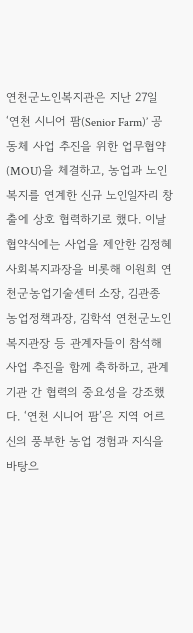연천군노인복지관은 지난 27일 ‘연천 시니어 팜(Senior Farm)’ 공동체 사업 추진을 위한 업무협약(MOU)을 체결하고, 농업과 노인복지를 연계한 신규 노인일자리 창출에 상호 협력하기로 했다. 이날 협약식에는 사업을 제안한 김정혜 사회복지과장을 비롯해 이원희 연천군농업기술센터 소장, 김관종 농업정책과장, 김학석 연천군노인복지관장 등 관계자들이 참석해 사업 추진을 함께 축하하고, 관계 기관 간 협력의 중요성을 강조했다. ‘연천 시니어 팜’은 지역 어르신의 풍부한 농업 경험과 지식을 바탕으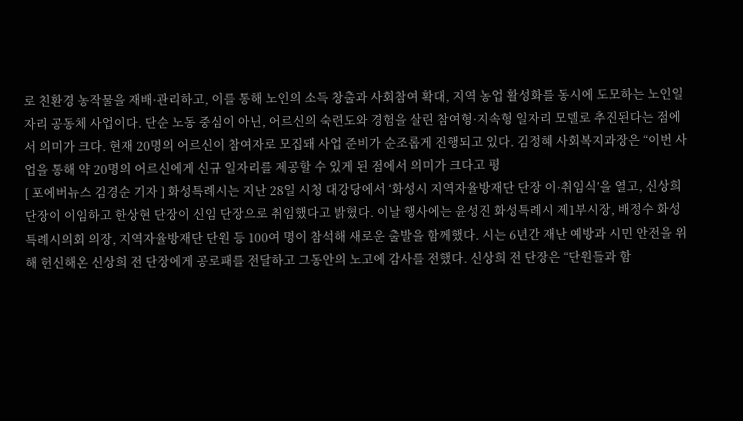로 친환경 농작물을 재배·관리하고, 이를 통해 노인의 소득 창출과 사회참여 확대, 지역 농업 활성화를 동시에 도모하는 노인일자리 공동체 사업이다. 단순 노동 중심이 아닌, 어르신의 숙련도와 경험을 살린 참여형·지속형 일자리 모델로 추진된다는 점에서 의미가 크다. 현재 20명의 어르신이 참여자로 모집돼 사업 준비가 순조롭게 진행되고 있다. 김정혜 사회복지과장은 “이번 사업을 통해 약 20명의 어르신에게 신규 일자리를 제공할 수 있게 된 점에서 의미가 크다고 평
[ 포에버뉴스 김경순 기자 ] 화성특례시는 지난 28일 시청 대강당에서 ‘화성시 지역자율방재단 단장 이·취임식’을 열고, 신상희 단장이 이임하고 한상현 단장이 신임 단장으로 취임했다고 밝혔다. 이날 행사에는 윤성진 화성특례시 제1부시장, 배정수 화성특례시의회 의장, 지역자율방재단 단원 등 100여 명이 참석해 새로운 출발을 함께했다. 시는 6년간 재난 예방과 시민 안전을 위해 헌신해온 신상희 전 단장에게 공로패를 전달하고 그동안의 노고에 감사를 전했다. 신상희 전 단장은 “단원들과 함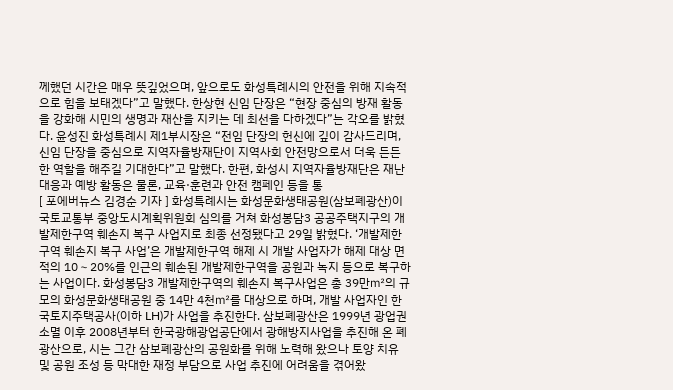께했던 시간은 매우 뜻깊었으며, 앞으로도 화성특례시의 안전을 위해 지속적으로 힘을 보태겠다”고 말했다. 한상현 신임 단장은 “현장 중심의 방재 활동을 강화해 시민의 생명과 재산을 지키는 데 최선을 다하겠다”는 각오를 밝혔다. 윤성진 화성특례시 제1부시장은 “전임 단장의 헌신에 깊이 감사드리며, 신임 단장을 중심으로 지역자율방재단이 지역사회 안전망으로서 더욱 든든한 역할을 해주길 기대한다”고 말했다. 한편, 화성시 지역자율방재단은 재난 대응과 예방 활동은 물론, 교육·훈련과 안전 캠페인 등을 통
[ 포에버뉴스 김경순 기자 ] 화성특례시는 화성문화생태공원(삼보폐광산)이 국토교통부 중앙도시계획위원회 심의를 거쳐 화성봉담3 공공주택지구의 개발제한구역 훼손지 복구 사업지로 최종 선정됐다고 29일 밝혔다. ‘개발제한구역 훼손지 복구 사업’은 개발제한구역 해제 시 개발 사업자가 해제 대상 면적의 10∼20%를 인근의 훼손된 개발제한구역을 공원과 녹지 등으로 복구하는 사업이다. 화성봉담3 개발제한구역의 훼손지 복구사업은 총 39만㎡의 규모의 화성문화생태공원 중 14만 4천㎡를 대상으로 하며, 개발 사업자인 한국토지주택공사(이하 LH)가 사업을 추진한다. 삼보폐광산은 1999년 광업권 소멸 이후 2008년부터 한국광해광업공단에서 광해방지사업을 추진해 온 폐광산으로, 시는 그간 삼보폐광산의 공원화를 위해 노력해 왔으나 토양 치유 및 공원 조성 등 막대한 재정 부담으로 사업 추진에 어려움을 겪어왔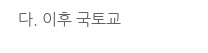다. 이후 국토교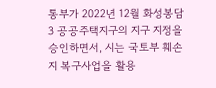통부가 2022년 12월 화성봉담3 공공주택지구의 지구 지정을 승인하면서, 시는 국토부 훼손지 복구사업을 활용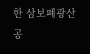한 삼보폐광산 공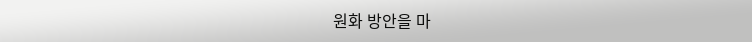원화 방안을 마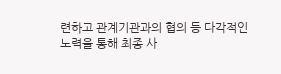련하고 관계기관과의 협의 등 다각적인 노력을 통해 최종 사